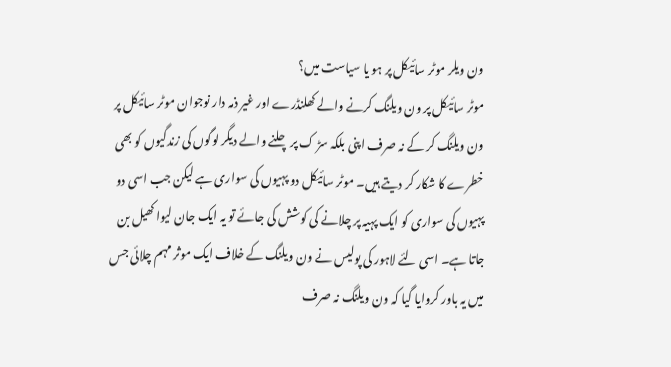ون ویلر موٹر سائیکل پر ہو یا سیاست میں؟
موٹر سائیکل پر ون ویلنگ کرنے والے کھلنڈرے اور غیر ذمہ دار نوجوان موٹر سائیکل پر ون ویلنگ کر کے نہ صرف اپنی بلکہ سڑ ک پر چلنے والے دیگر لوگوں کی زندگیوں کو بھی خطرے کا شکار کر دیتے ہیں۔ موٹر سائیکل دو پہیوں کی سواری ہے لیکن جب اسی دو پہیوں کی سواری کو ایک پہیہ پر چلانے کی کوشش کی جائے تو یہ ایک جان لیوا کھیل بن جاتا ہے۔ اسی لئے لاہور کی پولیس نے ون ویلنگ کے خلاف ایک موثر مہم چلائی جس میں یہ باور کروایا گیا کہ ون ویلنگ نہ صرف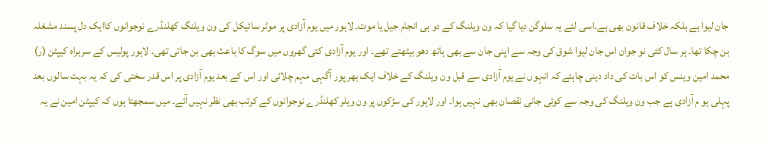جان لیوا ہے بلکہ خلاف قانون بھی ہے۔اسی لئے یہ سلوگن دیا گیا کہ ون ویلنگ کے دو ہی انجام جیل یا موت۔ لاہور میں یوم آزادی پر موٹر سائیکل کی ون ویلنگ کھلنڈرے نوجوانوں کاایک دل پسند مشغلہ بن چکا تھا۔ ہر سال کئی نو جوان اس جان لیوا شوق کی وجہ سے اپنی جان سے بھی ہاتھ دھو بیٹھتے تھے۔ اور یوم آزادی کئی گھروں میں سوگ کا باعث بھی بن جاتی تھی۔ لاہور پولیس کے سربراہ کیپٹن (ر) محمد امین وینس کو اس بات کی داد دینی چاہئے کہ انہوں نے یوم آزادی سے قبل ون ویلنگ کے خلاف ایک بھر پور آگہی مہم چلائی اور اس کے بعد یوم آزادی پر اس قدر سختی کی کہ یہ بہت سالوں بعد پہلی یو م آزادی ہے جب ون ویلنگ کی وجہ سے کوئی جانی نقصان بھی نہیں ہوا۔ اور لاہور کی سڑکوں پر ون ویلر کھلنڈرے نوجوانوں کے کرتب بھی نظر نہیں آئے۔ میں سمجھتا ہوں کہ کیپٹن امین نے یہ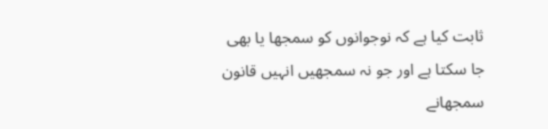ثابت کیا ہے کہ نوجوانوں کو سمجھا یا بھی جا سکتا ہے اور جو نہ سمجھیں انہیں قانون سمجھانے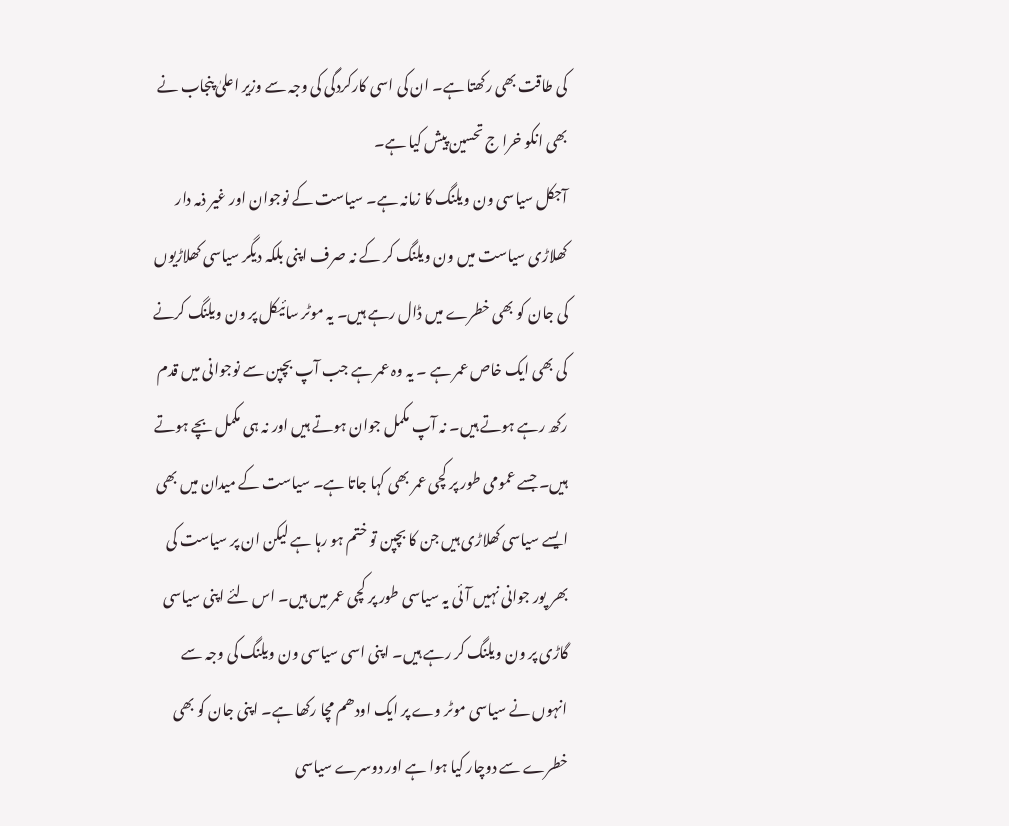کی طاقت بھی رکھتا ہے۔ ان کی اسی کارکردگی کی وجہ سے وزیر اعلیٰ پنجاب نے بھی انکو خرا ج تحسین پیش کیا ہے۔
آجکل سیاسی ون ویلنگ کا زمانہ ہے۔ سیاست کے نوجوان اور غیر ذمہ دار کھلاڑی سیاست میں ون ویلنگ کر کے نہ صرف اپنی بلکہ دیگر سیاسی کھلاڑیوں کی جان کو بھی خطرے میں ڈال رہے ہیں۔ یہ موٹر سائیکل پر ون ویلنگ کرنے کی بھی ایک خاص عمر ہے ۔ یہ وہ عمر ہے جب آپ بچپن سے نوجوانی میں قدم رکھ رہے ہوتے ہیں۔ نہ آپ مکمل جوان ہوتے ہیں اور نہ ہی مکمل بچے ہوتے ہیں۔ جسے عمومی طور پر کچی عمر بھی کہا جاتا ہے۔ سیاست کے میدان میں بھی ایسے سیاسی کھلاڑی ہیں جن کا بچپن تو ختم ہو رہا ہے لیکن ان پر سیاست کی بھر پور جوانی نہیں آئی یہ سیاسی طور پر کچی عمر میں ہیں۔ اس لئے اپنی سیاسی گاڑی پر ون ویلنگ کر رہے ہیں۔ اپنی اسی سیاسی ون ویلنگ کی وجہ سے انہوں نے سیاسی موٹر وے پر ایک اودھم مچا رکھا ہے۔ اپنی جان کو بھی خطرے سے دوچار کیا ہوا ہے اور دوسرے سیاسی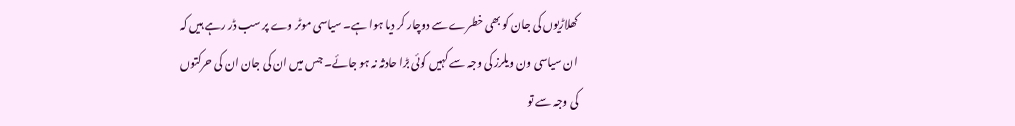کھلاڑیوں کی جان کو بھی خطرے سے دوچار کر دیا ہوا ہے۔ سیاسی موٹر وے پر سب ڈر رہے ہیں کہ ان سیاسی ون ویلرز کی وجہ سے کہیں کوئی بڑا حادثہ نہ ہو جائے۔ جس میں ان کی جان ان کی حرکتوں کی وجہ سے تو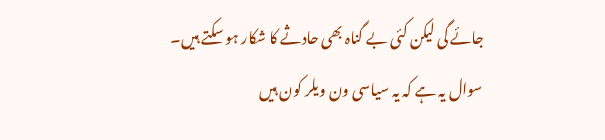جائے گی لیکن کئی بے گناہ بھی حادثے کا شکار ہو سکتے ہیں۔
سوال یہ ہے کہ یہ سیاسی ون ویلر کون ہیں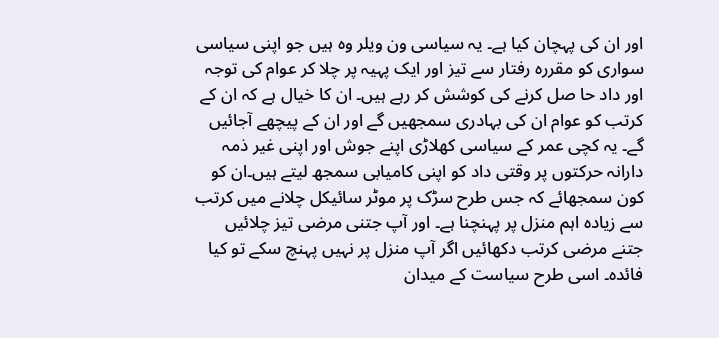اور ان کی پہچان کیا ہے۔ یہ سیاسی ون ویلر وہ ہیں جو اپنی سیاسی سواری کو مقررہ رفتار سے تیز اور ایک پہیہ پر چلا کر عوام کی توجہ اور داد حا صل کرنے کی کوشش کر رہے ہیں۔ ان کا خیال ہے کہ ان کے کرتب کو عوام ان کی بہادری سمجھیں گے اور ان کے پیچھے آجائیں گے۔ یہ کچی عمر کے سیاسی کھلاڑی اپنے جوش اور اپنی غیر ذمہ دارانہ حرکتوں پر وقتی داد کو اپنی کامیابی سمجھ لیتے ہیں۔ان کو کون سمجھائے کہ جس طرح سڑک پر موٹر سائیکل چلانے میں کرتب سے زیادہ اہم منزل پر پہنچنا ہے۔ اور آپ جتنی مرضی تیز چلائیں جتنے مرضی کرتب دکھائیں اگر آپ منزل پر نہیں پہنچ سکے تو کیا فائدہ۔ اسی طرح سیاست کے میدان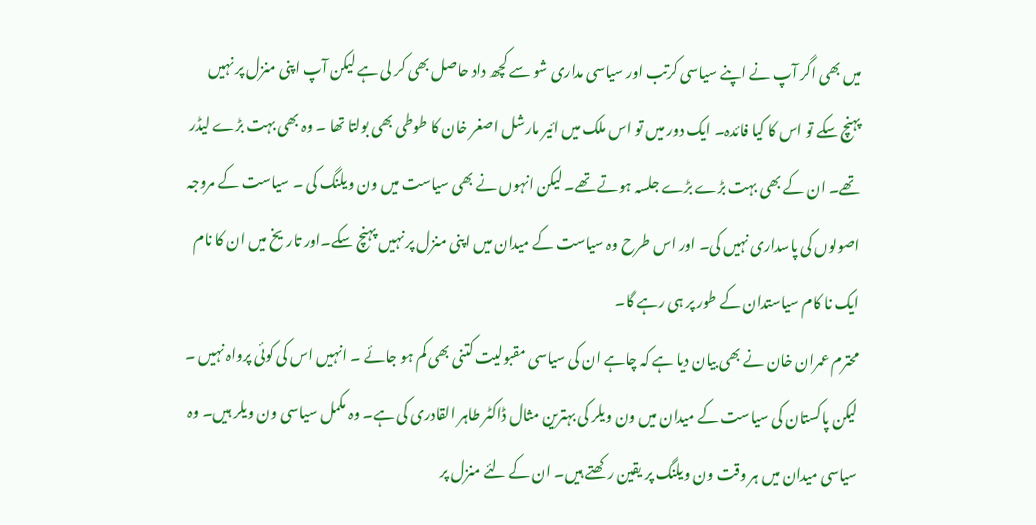میں بھی اگر آپ نے اپنے سیاسی کرتب اور سیاسی مداری شو سے کچھ داد حاصل بھی کر لی ہے لیکن آپ اپنی منزل پر نہیں پہنچ سکے تو اس کا کیا فائدہ۔ ایک دور میں تو اس ملک میں ائیر مارشل اصغر خان کا طوطی بھی بولتا تھا ۔ وہ بھی بہت بڑے لیڈر تھے۔ ان کے بھی بہت بڑے بڑے جلسہ ہوتے تھے۔ لیکن انہوں نے بھی سیاست میں ون ویلنگ کی ۔ سیاست کے مروجہ اصولوں کی پاسداری نہیں کی۔ اور اس طرح وہ سیاست کے میدان میں اپنی منزل پر نہیں پہنچ سکے۔اور تاریخ میں ان کا نام ایک نا کام سیاستدان کے طور پر ہی رہے گا۔
محترم عمران خان نے بھی بیان دیا ہے کہ چاہے ان کی سیاسی مقبولیت کتنی بھی کم ہو جائے ۔ انہیں اس کی کوئی پرواہ نہیں ۔ لیکن پاکستان کی سیاست کے میدان میں ون ویلر کی بہترین مثال ڈاکٹر طاہر القادری کی ہے۔ وہ مکمل سیاسی ون ویلر ہیں۔ وہ سیاسی میدان میں ہر وقت ون ویلنگ پر یقین رکھتے ہیں۔ ان کے لئے منزل پر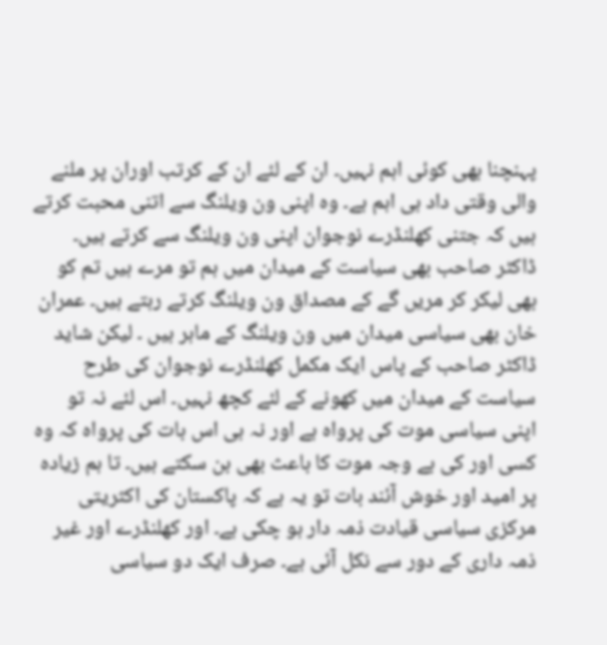پہنچنا بھی کوئی اہم نہیں۔ ان کے لئے ان کے کرتب اوران پر ملنے والی وقتی داد ہی اہم ہے۔ وہ اپنی ون ویلنگ سے اتنی محبت کرتے ہیں کہ جتنی کھلنڈرے نوجوان اپنی ون ویلنگ سے کرتے ہیں۔ ڈاکٹر صاحب بھی سیاست کے میدان میں ہم تو مرے ہیں تم کو بھی لیکر کر مریں گے کے مصداق ون ویلنگ کرتے رہتے ہیں۔ عمران خان بھی سیاسی میدان میں ون ویلنگ کے ماہر ہیں ۔ لیکن شاید ڈاکٹر صاحب کے پاس ایک مکمل کھلنڈرے نوجوان کی طرح سیاست کے میدان میں کھونے کے لئے کچھ نہیں۔ اس لئے نہ تو اپنی سیاسی موت کی پرواہ ہے اور نہ ہی اس بات کی پرواہ کہ وہ کسی اور کی بے وجہ موت کا باعث بھی بن سکتے ہیں۔ تا ہم زیادہ پر امید اور خوش آئند بات تو یہ ہے کہ پاکستان کی اکثریتی مرکزی سیاسی قیادت ذمہ دار ہو چکی ہے۔ اور کھلنڈرے اور غیر ذمہ داری کے دور سے نکل آئی ہے۔ صرف ایک دو سیاسی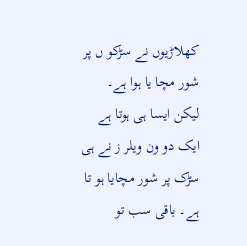کھلاڑیوں نے سڑکو ں پر شور مچا یا ہوا ہے۔ لیکن ایسا ہی ہوتا ہے ایک دو ون ویلر ز نے ہی سڑک پر شور مچایا ہو تا ہے۔ باقی سب تو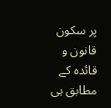پر سکون قانون و قائدہ کے مطابق ہی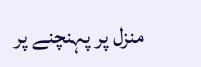منزل پر پہنچنے پر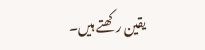یقین رکھتے ہیں۔